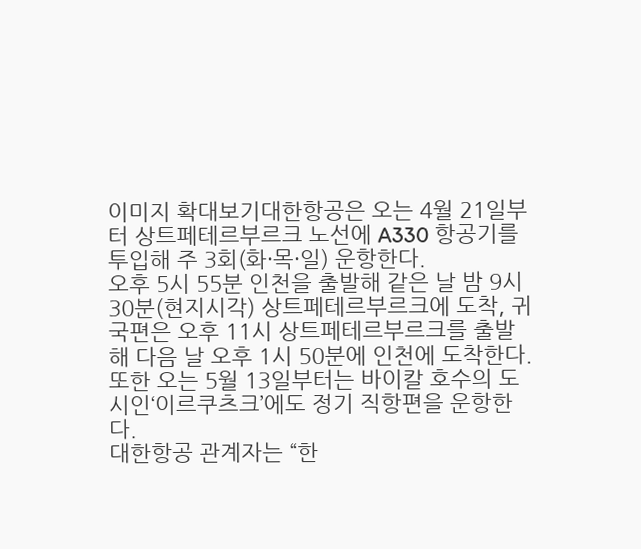이미지 확대보기대한항공은 오는 4월 21일부터 상트페테르부르크 노선에 A330 항공기를 투입해 주 3회(화·목·일) 운항한다.
오후 5시 55분 인천을 출발해 같은 날 밤 9시 30분(현지시각) 상트페테르부르크에 도착, 귀국편은 오후 11시 상트페테르부르크를 출발해 다음 날 오후 1시 50분에 인천에 도착한다.
또한 오는 5월 13일부터는 바이칼 호수의 도시인‘이르쿠츠크’에도 정기 직항편을 운항한다.
대한항공 관계자는 “한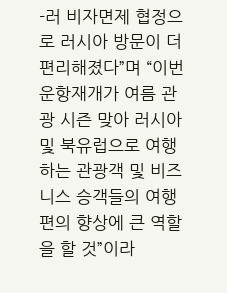-러 비자면제 협정으로 러시아 방문이 더 편리해졌다”며 “이번 운항재개가 여름 관광 시즌 맞아 러시아 및 북유럽으로 여행하는 관광객 및 비즈니스 승객들의 여행 편의 향상에 큰 역할을 할 것”이라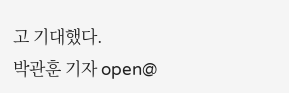고 기대했다.
박관훈 기자 open@